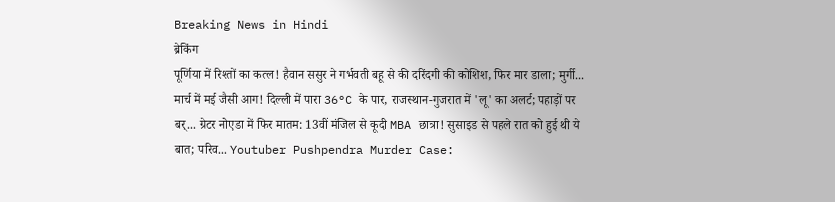Breaking News in Hindi
ब्रेकिंग
पूर्णिया में रिश्तों का कत्ल! हैवान ससुर ने गर्भवती बहू से की दरिंदगी की कोशिश, फिर मार डाला; मुर्गी... मार्च में मई जैसी आग! दिल्ली में पारा 36°C के पार, राजस्थान-गुजरात में 'लू' का अलर्ट; पहाड़ों पर बर्... ग्रेटर नोएडा में फिर मातम: 13वीं मंजिल से कूदी MBA छात्रा! सुसाइड से पहले रात को हुई थी ये बात; परिव... Youtuber Pushpendra Murder Case: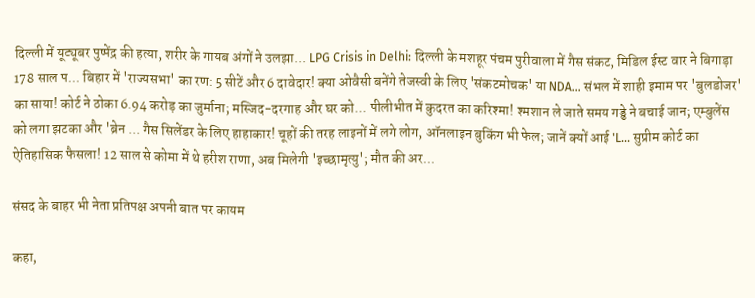दिल्ली में यूट्यूबर पुष्पेंद्र की हत्या, शरीर के गायब अंगों ने उलझा... LPG Crisis in Delhi: दिल्ली के मशहूर पंचम पुरीवाला में गैस संकट, मिडिल ईस्ट वार ने बिगाड़ा 178 साल प... बिहार में 'राज्यसभा' का रण: 5 सीटें और 6 दावेदार! क्या ओवैसी बनेंगे तेजस्वी के लिए 'संकटमोचक' या NDA... संभल में शाही इमाम पर 'बुलडोजर' का साया! कोर्ट ने ठोका 6.94 करोड़ का जुर्माना; मस्जिद-दरगाह और घर को... पीलीभीत में कुदरत का करिश्मा! श्मशान ले जाते समय गड्ढे ने बचाई जान; एम्बुलेंस को लगा झटका और 'ब्रेन ... गैस सिलेंडर के लिए हाहाकार! चूहों की तरह लाइनों में लगे लोग, ऑनलाइन बुकिंग भी फेल; जानें क्यों आई 'L... सुप्रीम कोर्ट का ऐतिहासिक फैसला! 12 साल से कोमा में थे हरीश राणा, अब मिलेगी 'इच्छामृत्यु'; मौत की अर...

संसद के बाहर भी नेता प्रतिपक्ष अपनी बात पर कायम

कहा,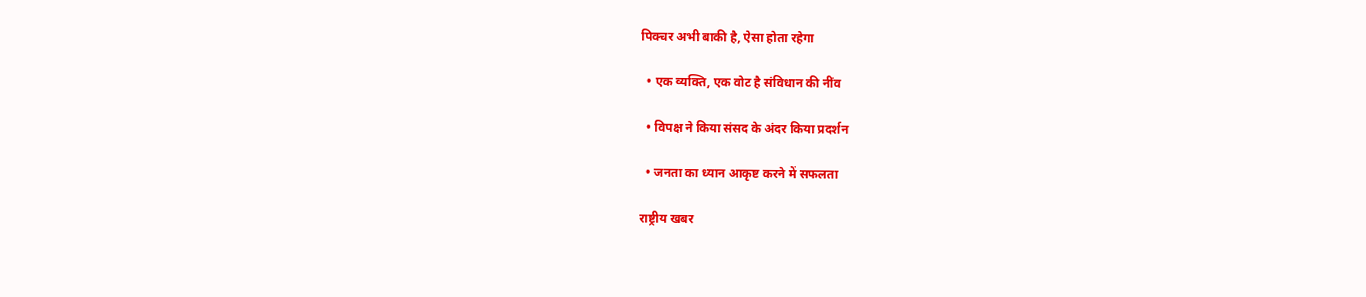पिक्चर अभी बाकी है, ऐसा होता रहेगा

  • एक व्यक्ति, एक वोट है संविधान की नींव

  • विपक्ष ने किया संसद के अंदर किया प्रदर्शन

  • जनता का ध्यान आकृष्ट करने में सफलता

राष्ट्रीय खबर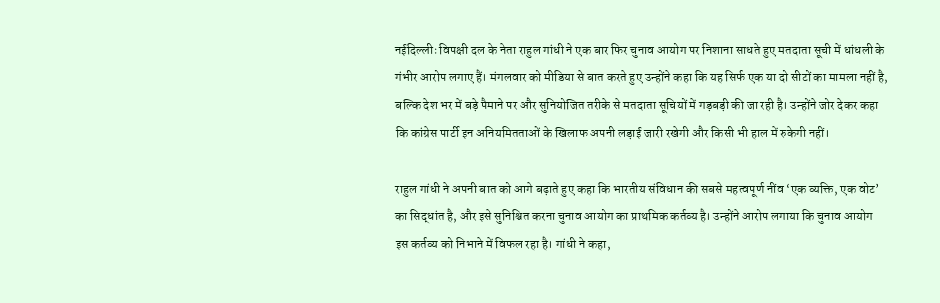नईदिल्लीः विपक्षी दल के नेता राहुल गांधी ने एक बार फिर चुनाव आयोग पर निशाना साधते हुए मतदाता सूची में धांधली के गंभीर आरोप लगाए हैं। मंगलवार को मीडिया से बात करते हुए उन्होंने कहा कि यह सिर्फ एक या दो सीटों का मामला नहीं है, बल्कि देश भर में बड़े पैमाने पर और सुनियोजित तरीके से मतदाता सूचियों में गड़बड़ी की जा रही है। उन्होंने जोर देकर कहा कि कांग्रेस पार्टी इन अनियमितताओं के खिलाफ अपनी लड़ाई जारी रखेगी और किसी भी हाल में रुकेगी नहीं।

राहुल गांधी ने अपनी बात को आगे बढ़ाते हुए कहा कि भारतीय संविधान की सबसे महत्वपूर्ण नींव ‘एक व्यक्ति, एक वोट’ का सिद्धांत है, और इसे सुनिश्चित करना चुनाव आयोग का प्राथमिक कर्तव्य है। उन्होंने आरोप लगाया कि चुनाव आयोग इस कर्तव्य को निभाने में विफल रहा है। गांधी ने कहा,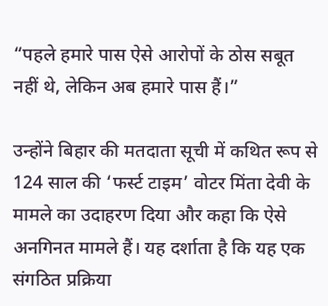“पहले हमारे पास ऐसे आरोपों के ठोस सबूत नहीं थे, लेकिन अब हमारे पास हैं।”

उन्होंने बिहार की मतदाता सूची में कथित रूप से 124 साल की ‘फर्स्ट टाइम’ वोटर मिंता देवी के मामले का उदाहरण दिया और कहा कि ऐसे अनगिनत मामले हैं। यह दर्शाता है कि यह एक संगठित प्रक्रिया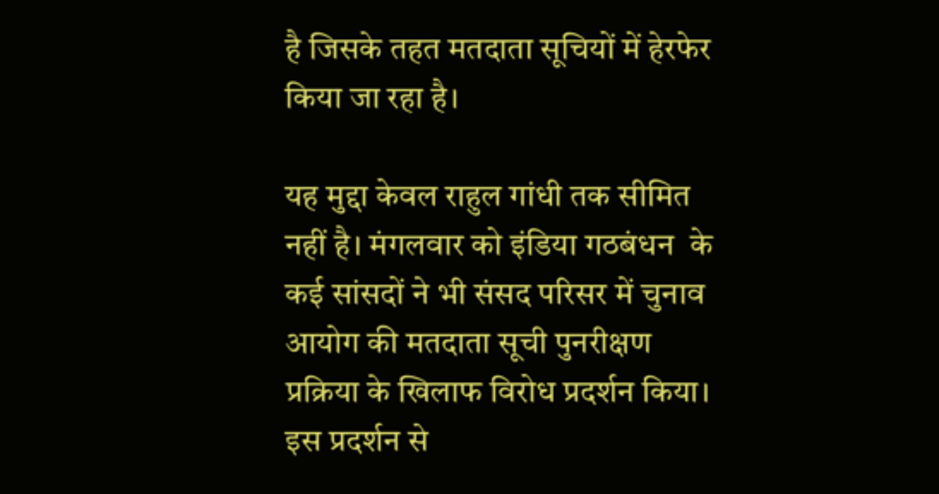है जिसके तहत मतदाता सूचियों में हेरफेर किया जा रहा है।

यह मुद्दा केवल राहुल गांधी तक सीमित नहीं है। मंगलवार को इंडिया गठबंधन  के कई सांसदों ने भी संसद परिसर में चुनाव आयोग की मतदाता सूची पुनरीक्षण प्रक्रिया के खिलाफ विरोध प्रदर्शन किया। इस प्रदर्शन से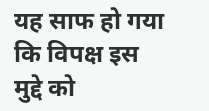यह साफ हो गया कि विपक्ष इस मुद्दे को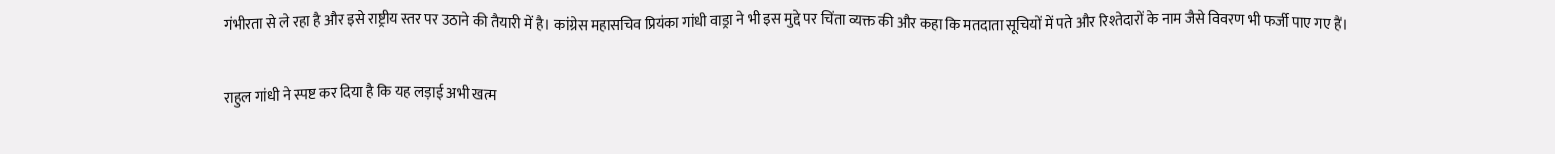गंभीरता से ले रहा है और इसे राष्ट्रीय स्तर पर उठाने की तैयारी में है। कांग्रेस महासचिव प्रियंका गांधी वाड्रा ने भी इस मुद्दे पर चिंता व्यक्त की और कहा कि मतदाता सूचियों में पते और रिश्तेदारों के नाम जैसे विवरण भी फर्जी पाए गए हैं।

राहुल गांधी ने स्पष्ट कर दिया है कि यह लड़ाई अभी खत्म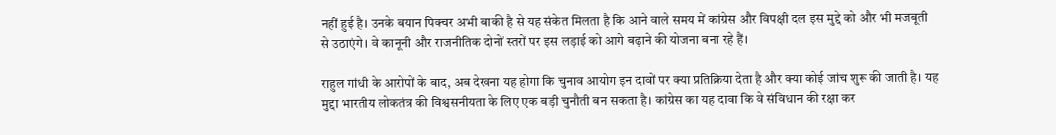नहीं हुई है। उनके बयान पिक्चर अभी बाकी है से यह संकेत मिलता है कि आने वाले समय में कांग्रेस और विपक्षी दल इस मुद्दे को और भी मजबूती से उठाएंगे। वे कानूनी और राजनीतिक दोनों स्तरों पर इस लड़ाई को आगे बढ़ाने की योजना बना रहे हैं।

राहुल गांधी के आरोपों के बाद, अब देखना यह होगा कि चुनाव आयोग इन दावों पर क्या प्रतिक्रिया देता है और क्या कोई जांच शुरू की जाती है। यह मुद्दा भारतीय लोकतंत्र की विश्वसनीयता के लिए एक बड़ी चुनौती बन सकता है। कांग्रेस का यह दावा कि वे संविधान की रक्षा कर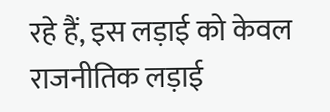रहे हैं, इस लड़ाई को केवल राजनीतिक लड़ाई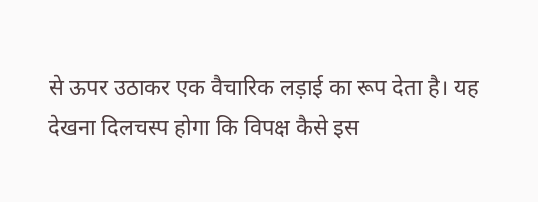से ऊपर उठाकर एक वैचारिक लड़ाई का रूप देता है। यह देखना दिलचस्प होगा कि विपक्ष कैसे इस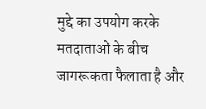मुद्दे का उपयोग करके मतदाताओं के बीच जागरूकता फैलाता है और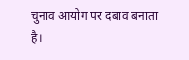चुनाव आयोग पर दबाव बनाता है।